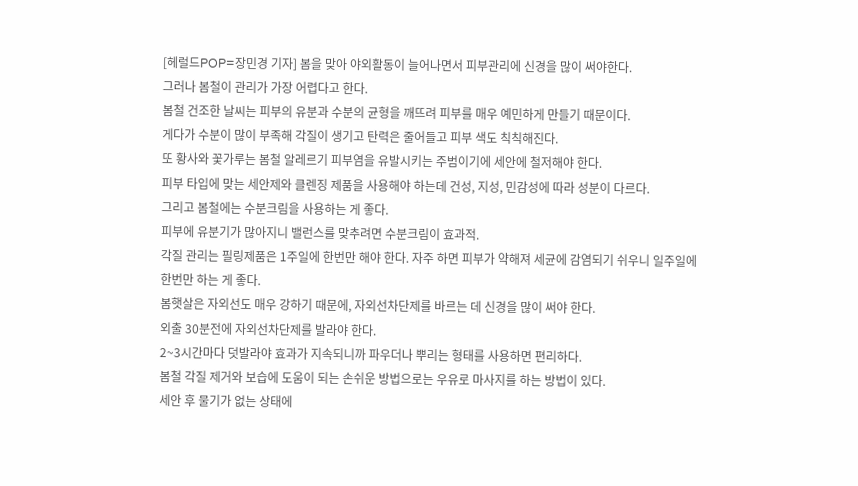[헤럴드POP=장민경 기자] 봄을 맞아 야외활동이 늘어나면서 피부관리에 신경을 많이 써야한다.
그러나 봄철이 관리가 가장 어렵다고 한다.
봄철 건조한 날씨는 피부의 유분과 수분의 균형을 깨뜨려 피부를 매우 예민하게 만들기 때문이다.
게다가 수분이 많이 부족해 각질이 생기고 탄력은 줄어들고 피부 색도 칙칙해진다.
또 황사와 꽃가루는 봄철 알레르기 피부염을 유발시키는 주범이기에 세안에 철저해야 한다.
피부 타입에 맞는 세안제와 클렌징 제품을 사용해야 하는데 건성, 지성, 민감성에 따라 성분이 다르다.
그리고 봄철에는 수분크림을 사용하는 게 좋다.
피부에 유분기가 많아지니 밸런스를 맞추려면 수분크림이 효과적.
각질 관리는 필링제품은 1주일에 한번만 해야 한다. 자주 하면 피부가 약해져 세균에 감염되기 쉬우니 일주일에 한번만 하는 게 좋다.
봄햇살은 자외선도 매우 강하기 때문에, 자외선차단제를 바르는 데 신경을 많이 써야 한다.
외출 30분전에 자외선차단제를 발라야 한다.
2~3시간마다 덧발라야 효과가 지속되니까 파우더나 뿌리는 형태를 사용하면 편리하다.
봄철 각질 제거와 보습에 도움이 되는 손쉬운 방법으로는 우유로 마사지를 하는 방법이 있다.
세안 후 물기가 없는 상태에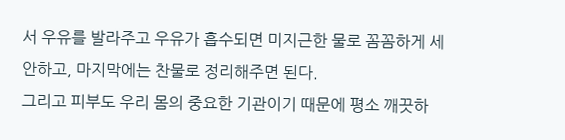서 우유를 발라주고 우유가 흡수되면 미지근한 물로 꼼꼼하게 세안하고, 마지막에는 찬물로 정리해주면 된다.
그리고 피부도 우리 몸의 중요한 기관이기 때문에 평소 깨끗하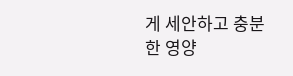게 세안하고 충분한 영양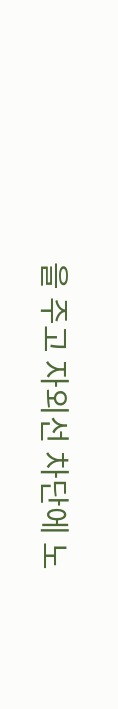을 주고 자외선 차단에 노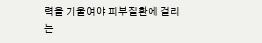력을 기울여야 피부질환에 걸리는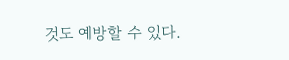것도 예방할 수 있다.